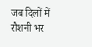जब दिलों में रौशनी भर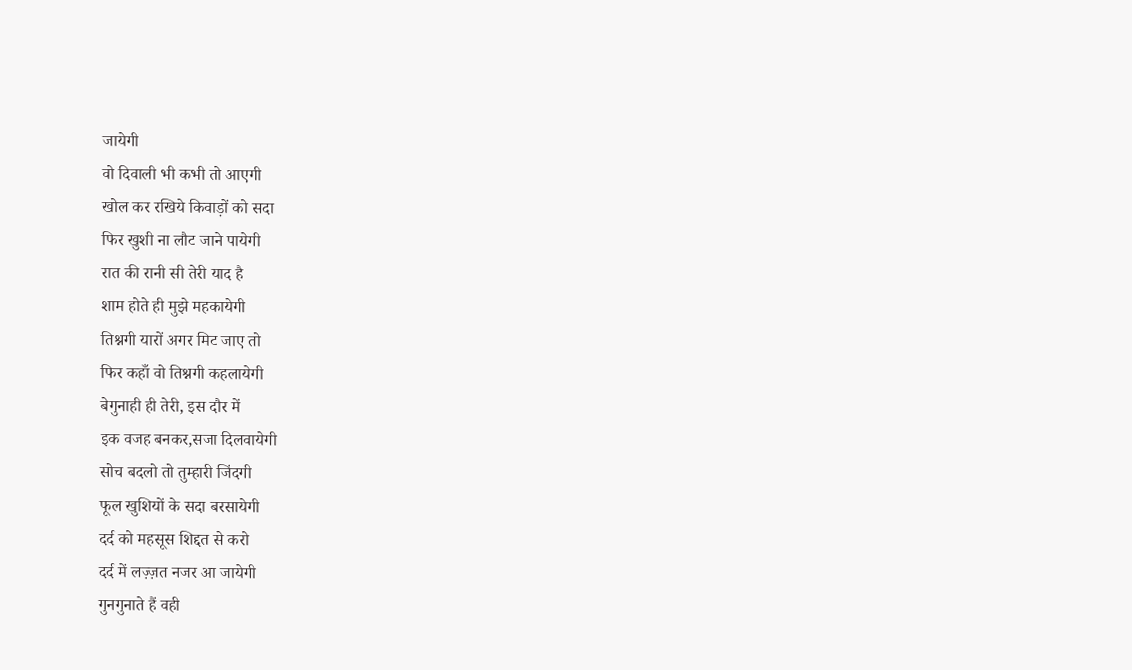जायेगी
वो दिवाली भी कभी तो आएगी
खोल कर रखिये किवाड़ों को सदा
फिर खुशी ना लौट जाने पायेगी
रात की रानी सी तेरी याद है
शाम होते ही मुझे महकायेगी
तिश्नगी यारों अगर मिट जाए तो
फिर कहाँ वो तिश्नगी कहलायेगी
बेगुनाही ही तेरी, इस दौर में
इक वजह बनकर,सजा दिलवायेगी
सोच बदलो तो तुम्हारी जिंदगी
फूल खुशियों के सदा बरसायेगी
दर्द को महसूस शिद्दत से करो
दर्द में लज़्ज़त नजर आ जायेगी
गुनगुनाते हैं वही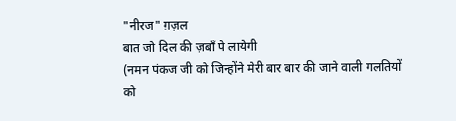"नीरज" ग़ज़ल
बात जो दिल की ज़बाँ पे लायेगी
(नमन पंकज जी को जिन्होंने मेरी बार बार की जाने वाली गलतियों को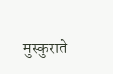मुस्कुराते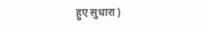हुए सुधारा )